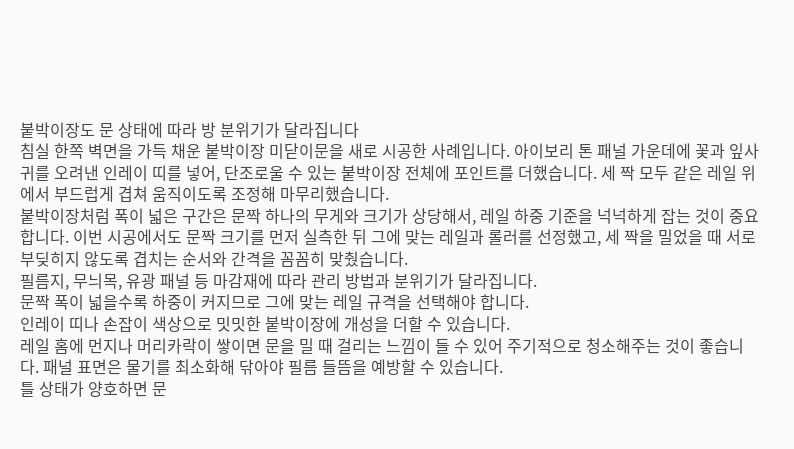붙박이장도 문 상태에 따라 방 분위기가 달라집니다
침실 한쪽 벽면을 가득 채운 붙박이장 미닫이문을 새로 시공한 사례입니다. 아이보리 톤 패널 가운데에 꽃과 잎사귀를 오려낸 인레이 띠를 넣어, 단조로울 수 있는 붙박이장 전체에 포인트를 더했습니다. 세 짝 모두 같은 레일 위에서 부드럽게 겹쳐 움직이도록 조정해 마무리했습니다.
붙박이장처럼 폭이 넓은 구간은 문짝 하나의 무게와 크기가 상당해서, 레일 하중 기준을 넉넉하게 잡는 것이 중요합니다. 이번 시공에서도 문짝 크기를 먼저 실측한 뒤 그에 맞는 레일과 롤러를 선정했고, 세 짝을 밀었을 때 서로 부딪히지 않도록 겹치는 순서와 간격을 꼼꼼히 맞췄습니다.
필름지, 무늬목, 유광 패널 등 마감재에 따라 관리 방법과 분위기가 달라집니다.
문짝 폭이 넓을수록 하중이 커지므로 그에 맞는 레일 규격을 선택해야 합니다.
인레이 띠나 손잡이 색상으로 밋밋한 붙박이장에 개성을 더할 수 있습니다.
레일 홈에 먼지나 머리카락이 쌓이면 문을 밀 때 걸리는 느낌이 들 수 있어 주기적으로 청소해주는 것이 좋습니다. 패널 표면은 물기를 최소화해 닦아야 필름 들뜸을 예방할 수 있습니다.
틀 상태가 양호하면 문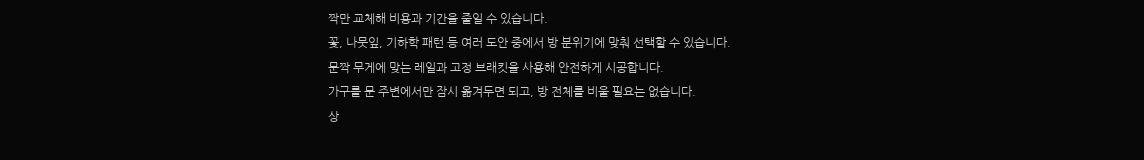짝만 교체해 비용과 기간을 줄일 수 있습니다.
꽃, 나뭇잎, 기하학 패턴 등 여러 도안 중에서 방 분위기에 맞춰 선택할 수 있습니다.
문짝 무게에 맞는 레일과 고정 브래킷을 사용해 안전하게 시공합니다.
가구를 문 주변에서만 잠시 옮겨두면 되고, 방 전체를 비울 필요는 없습니다.
상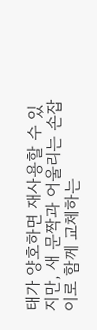태가 양호하면 재사용할 수 있지만, 새 문짝과 어울리는 손잡이로 함께 교체하는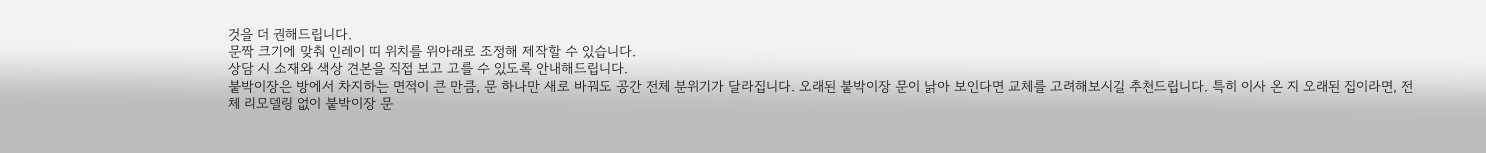것을 더 권해드립니다.
문짝 크기에 맞춰 인레이 띠 위치를 위아래로 조정해 제작할 수 있습니다.
상담 시 소재와 색상 견본을 직접 보고 고를 수 있도록 안내해드립니다.
붙박이장은 방에서 차지하는 면적이 큰 만큼, 문 하나만 새로 바꿔도 공간 전체 분위기가 달라집니다. 오래된 붙박이장 문이 낡아 보인다면 교체를 고려해보시길 추천드립니다. 특히 이사 온 지 오래된 집이라면, 전체 리모델링 없이 붙박이장 문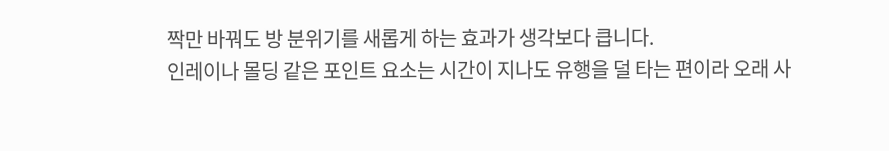짝만 바꿔도 방 분위기를 새롭게 하는 효과가 생각보다 큽니다.
인레이나 몰딩 같은 포인트 요소는 시간이 지나도 유행을 덜 타는 편이라 오래 사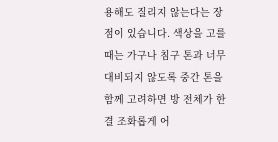용해도 질리지 않는다는 장점이 있습니다. 색상을 고를 때는 가구나 침구 톤과 너무 대비되지 않도록 중간 톤을 함께 고려하면 방 전체가 한결 조화롭게 어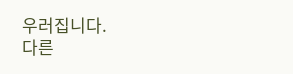우러집니다.
다른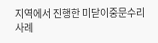지역에서 진행한 미닫이중문수리 사례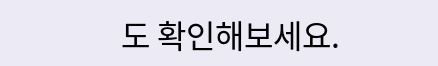도 확인해보세요.